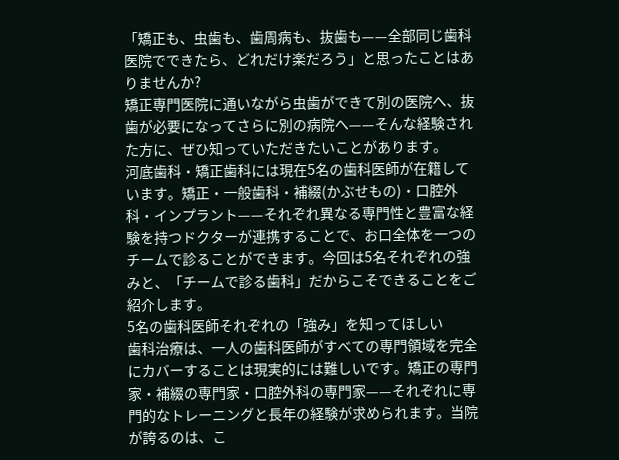「矯正も、虫歯も、歯周病も、抜歯も——全部同じ歯科医院でできたら、どれだけ楽だろう」と思ったことはありませんか?
矯正専門医院に通いながら虫歯ができて別の医院へ、抜歯が必要になってさらに別の病院へ——そんな経験された方に、ぜひ知っていただきたいことがあります。
河底歯科・矯正歯科には現在5名の歯科医師が在籍しています。矯正・一般歯科・補綴(かぶせもの)・口腔外科・インプラント——それぞれ異なる専門性と豊富な経験を持つドクターが連携することで、お口全体を一つのチームで診ることができます。今回は5名それぞれの強みと、「チームで診る歯科」だからこそできることをご紹介します。
5名の歯科医師それぞれの「強み」を知ってほしい
歯科治療は、一人の歯科医師がすべての専門領域を完全にカバーすることは現実的には難しいです。矯正の専門家・補綴の専門家・口腔外科の専門家——それぞれに専門的なトレーニングと長年の経験が求められます。当院が誇るのは、こ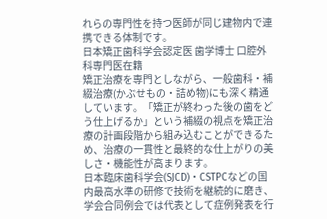れらの専門性を持つ医師が同じ建物内で連携できる体制です。
日本矯正歯科学会認定医 歯学博士 口腔外科専門医在籍
矯正治療を専門としながら、一般歯科・補綴治療(かぶせもの・詰め物)にも深く精通しています。「矯正が終わった後の歯をどう仕上げるか」という補綴の視点を矯正治療の計画段階から組み込むことができるため、治療の一貫性と最終的な仕上がりの美しさ・機能性が高まります。
日本臨床歯科学会(SJCD)・CSTPCなどの国内最高水準の研修で技術を継続的に磨き、学会合同例会では代表として症例発表を行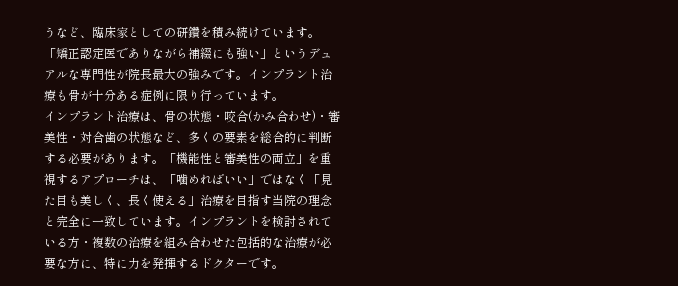うなど、臨床家としての研鑽を積み続けています。「矯正認定医でありながら補綴にも強い」というデュアルな専門性が院長最大の強みです。インプラント治療も骨が十分ある症例に限り行っています。
インプラント治療は、骨の状態・咬合(かみ合わせ)・審美性・対合歯の状態など、多くの要素を総合的に判断する必要があります。「機能性と審美性の両立」を重視するアプローチは、「噛めればいい」ではなく「見た目も美しく、長く使える」治療を目指す当院の理念と完全に一致しています。インプラントを検討されている方・複数の治療を組み合わせた包括的な治療が必要な方に、特に力を発揮するドクターです。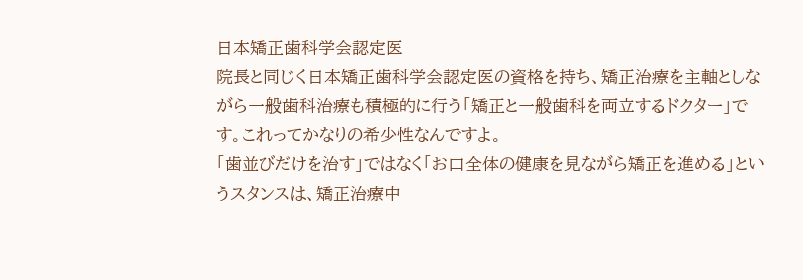日本矯正歯科学会認定医
院長と同じく日本矯正歯科学会認定医の資格を持ち、矯正治療を主軸としながら一般歯科治療も積極的に行う「矯正と一般歯科を両立するドクター」です。これってかなりの希少性なんですよ。
「歯並びだけを治す」ではなく「お口全体の健康を見ながら矯正を進める」というスタンスは、矯正治療中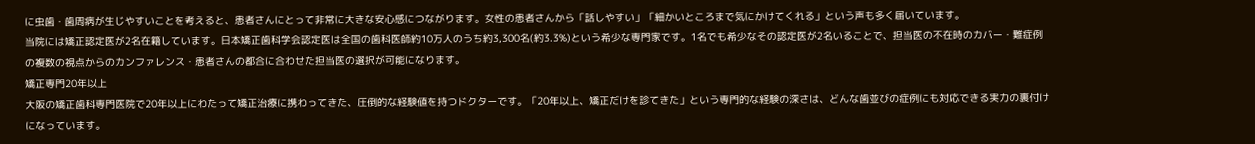に虫歯・歯周病が生じやすいことを考えると、患者さんにとって非常に大きな安心感につながります。女性の患者さんから「話しやすい」「細かいところまで気にかけてくれる」という声も多く届いています。
当院には矯正認定医が2名在籍しています。日本矯正歯科学会認定医は全国の歯科医師約10万人のうち約3,300名(約3.3%)という希少な専門家です。1名でも希少なその認定医が2名いることで、担当医の不在時のカバー・難症例の複数の視点からのカンファレンス・患者さんの都合に合わせた担当医の選択が可能になります。
矯正専門20年以上
大阪の矯正歯科専門医院で20年以上にわたって矯正治療に携わってきた、圧倒的な経験値を持つドクターです。「20年以上、矯正だけを診てきた」という専門的な経験の深さは、どんな歯並びの症例にも対応できる実力の裏付けになっています。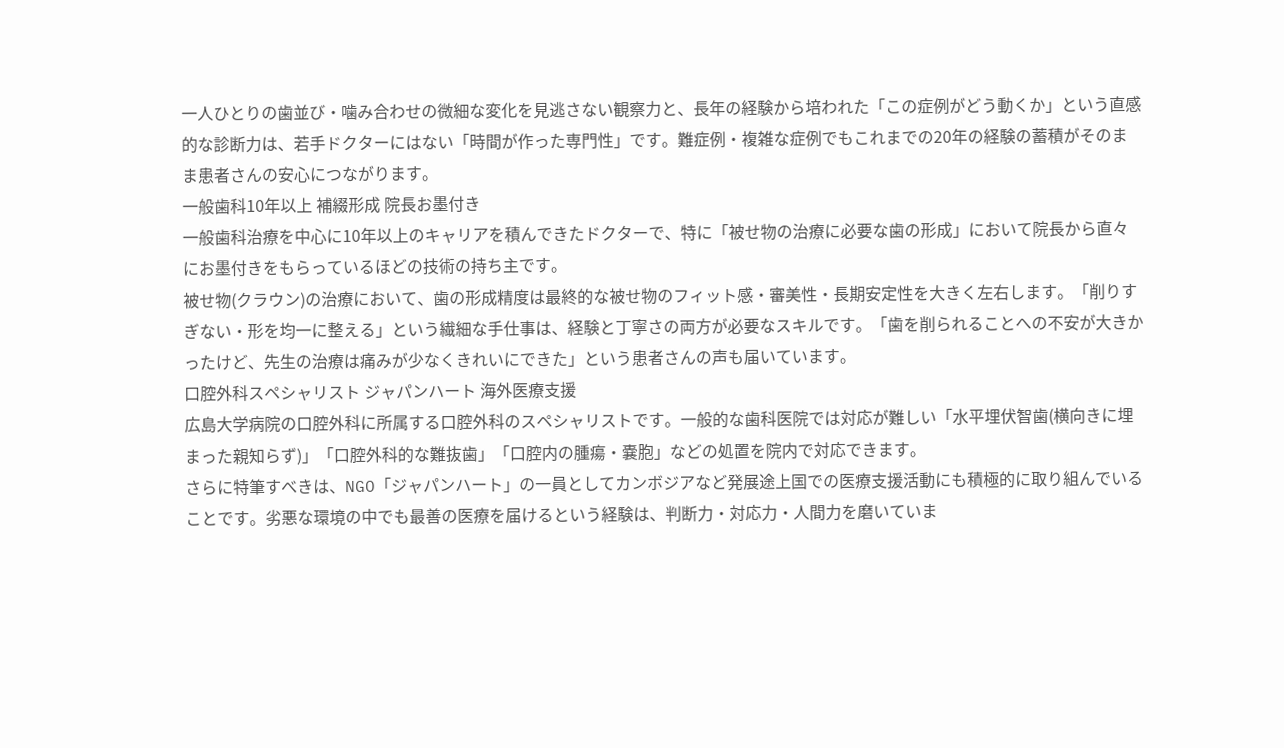一人ひとりの歯並び・噛み合わせの微細な変化を見逃さない観察力と、長年の経験から培われた「この症例がどう動くか」という直感的な診断力は、若手ドクターにはない「時間が作った専門性」です。難症例・複雑な症例でもこれまでの20年の経験の蓄積がそのまま患者さんの安心につながります。
一般歯科10年以上 補綴形成 院長お墨付き
一般歯科治療を中心に10年以上のキャリアを積んできたドクターで、特に「被せ物の治療に必要な歯の形成」において院長から直々にお墨付きをもらっているほどの技術の持ち主です。
被せ物(クラウン)の治療において、歯の形成精度は最終的な被せ物のフィット感・審美性・長期安定性を大きく左右します。「削りすぎない・形を均一に整える」という繊細な手仕事は、経験と丁寧さの両方が必要なスキルです。「歯を削られることへの不安が大きかったけど、先生の治療は痛みが少なくきれいにできた」という患者さんの声も届いています。
口腔外科スペシャリスト ジャパンハート 海外医療支援
広島大学病院の口腔外科に所属する口腔外科のスペシャリストです。一般的な歯科医院では対応が難しい「水平埋伏智歯(横向きに埋まった親知らず)」「口腔外科的な難抜歯」「口腔内の腫瘍・嚢胞」などの処置を院内で対応できます。
さらに特筆すべきは、NGO「ジャパンハート」の一員としてカンボジアなど発展途上国での医療支援活動にも積極的に取り組んでいることです。劣悪な環境の中でも最善の医療を届けるという経験は、判断力・対応力・人間力を磨いていま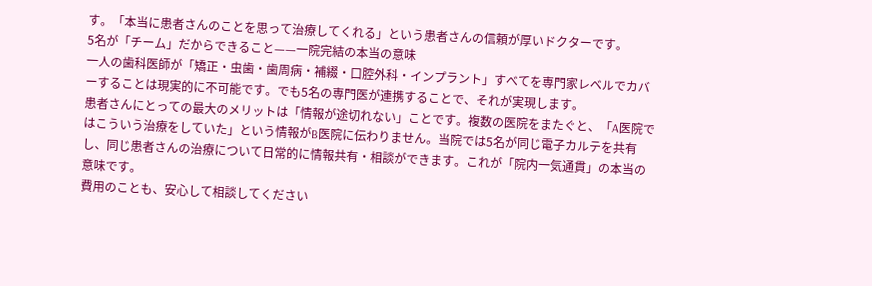す。「本当に患者さんのことを思って治療してくれる」という患者さんの信頼が厚いドクターです。
5名が「チーム」だからできること——一院完結の本当の意味
一人の歯科医師が「矯正・虫歯・歯周病・補綴・口腔外科・インプラント」すべてを専門家レベルでカバーすることは現実的に不可能です。でも5名の専門医が連携することで、それが実現します。
患者さんにとっての最大のメリットは「情報が途切れない」ことです。複数の医院をまたぐと、「A医院ではこういう治療をしていた」という情報がB医院に伝わりません。当院では5名が同じ電子カルテを共有し、同じ患者さんの治療について日常的に情報共有・相談ができます。これが「院内一気通貫」の本当の意味です。
費用のことも、安心して相談してください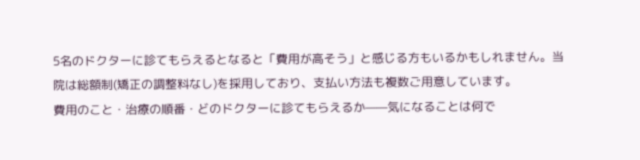5名のドクターに診てもらえるとなると「費用が高そう」と感じる方もいるかもしれません。当院は総額制(矯正の調整料なし)を採用しており、支払い方法も複数ご用意しています。
費用のこと・治療の順番・どのドクターに診てもらえるか——気になることは何で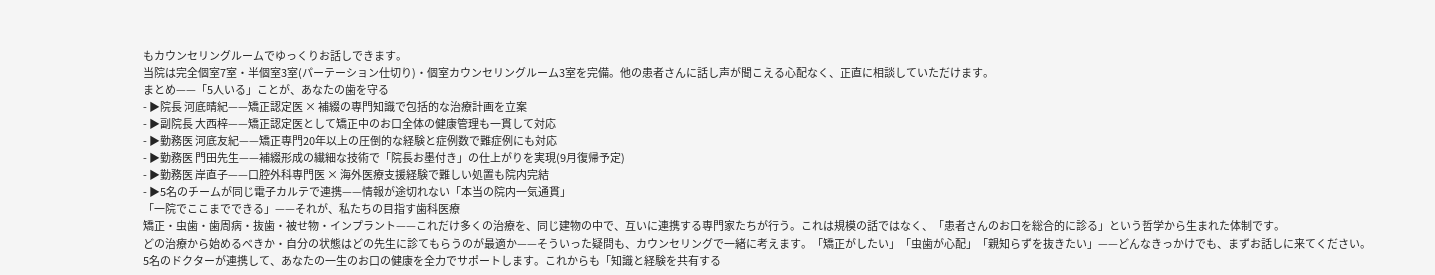もカウンセリングルームでゆっくりお話しできます。
当院は完全個室7室・半個室3室(パーテーション仕切り)・個室カウンセリングルーム3室を完備。他の患者さんに話し声が聞こえる心配なく、正直に相談していただけます。
まとめ——「5人いる」ことが、あなたの歯を守る
- ▶院長 河底晴紀——矯正認定医 × 補綴の専門知識で包括的な治療計画を立案
- ▶副院長 大西梓——矯正認定医として矯正中のお口全体の健康管理も一貫して対応
- ▶勤務医 河底友紀——矯正専門20年以上の圧倒的な経験と症例数で難症例にも対応
- ▶勤務医 門田先生——補綴形成の繊細な技術で「院長お墨付き」の仕上がりを実現(9月復帰予定)
- ▶勤務医 岸直子——口腔外科専門医 × 海外医療支援経験で難しい処置も院内完結
- ▶5名のチームが同じ電子カルテで連携——情報が途切れない「本当の院内一気通貫」
「一院でここまでできる」——それが、私たちの目指す歯科医療
矯正・虫歯・歯周病・抜歯・被せ物・インプラント——これだけ多くの治療を、同じ建物の中で、互いに連携する専門家たちが行う。これは規模の話ではなく、「患者さんのお口を総合的に診る」という哲学から生まれた体制です。
どの治療から始めるべきか・自分の状態はどの先生に診てもらうのが最適か——そういった疑問も、カウンセリングで一緒に考えます。「矯正がしたい」「虫歯が心配」「親知らずを抜きたい」——どんなきっかけでも、まずお話しに来てください。
5名のドクターが連携して、あなたの一生のお口の健康を全力でサポートします。これからも「知識と経験を共有する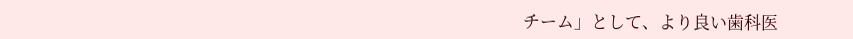チーム」として、より良い歯科医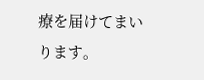療を届けてまいります。